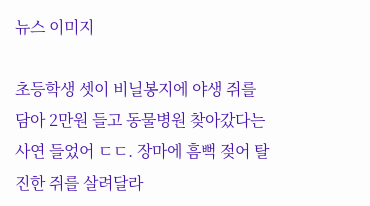뉴스 이미지

초등학생 셋이 비닐봉지에 야생 쥐를 담아 2만원 들고 동물병원 찾아갔다는 사연 들었어 ㄷㄷ. 장마에 흠뻑 젖어 탈진한 쥐를 살려달라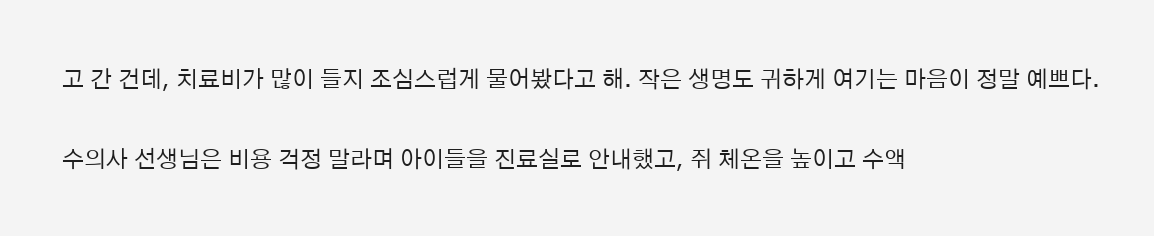고 간 건데, 치료비가 많이 들지 조심스럽게 물어봤다고 해. 작은 생명도 귀하게 여기는 마음이 정말 예쁘다.

수의사 선생님은 비용 걱정 말라며 아이들을 진료실로 안내했고, 쥐 체온을 높이고 수액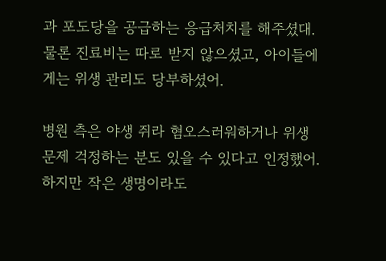과 포도당을 공급하는 응급처치를 해주셨대. 물론 진료비는 따로 받지 않으셨고, 아이들에게는 위생 관리도 당부하셨어.

병원 측은 야생 쥐라 혐오스러워하거나 위생 문제 걱정하는 분도 있을 수 있다고 인정했어. 하지만 작은 생명이라도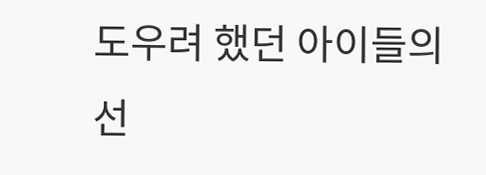도우려 했던 아이들의 선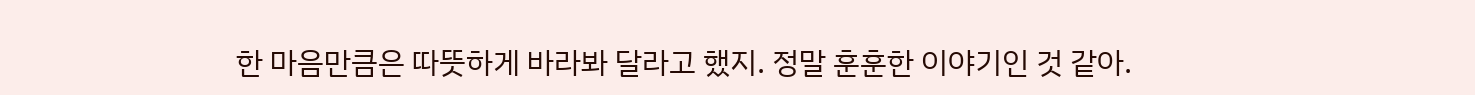한 마음만큼은 따뜻하게 바라봐 달라고 했지. 정말 훈훈한 이야기인 것 같아.